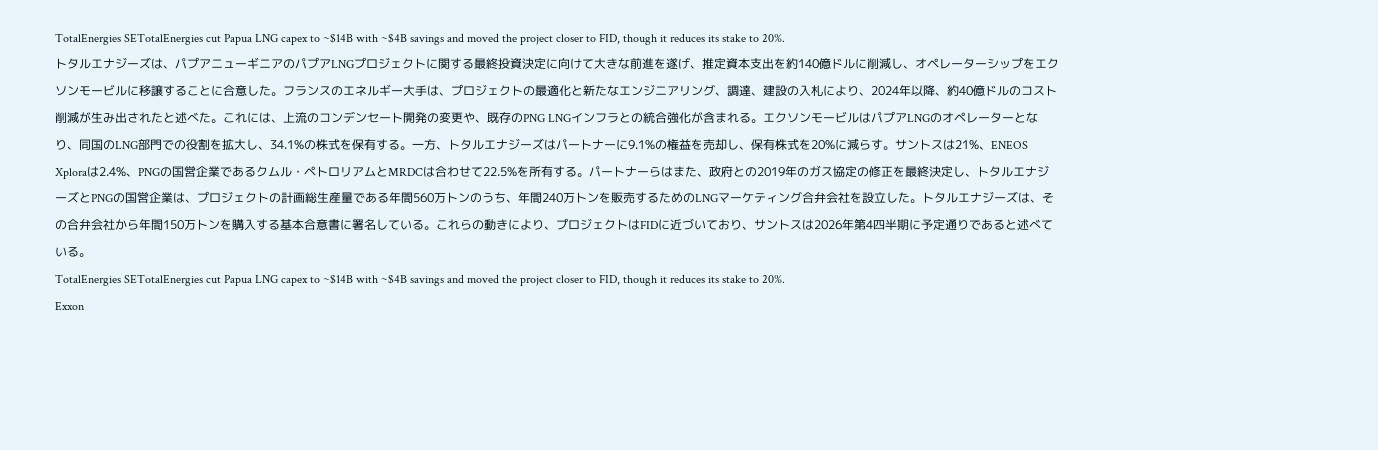TotalEnergies SETotalEnergies cut Papua LNG capex to ~$14B with ~$4B savings and moved the project closer to FID, though it reduces its stake to 20%.
トタルエナジーズは、パプアニューギニアのパプアLNGプロジェクトに関する最終投資決定に向けて大きな前進を遂げ、推定資本支出を約140億ドルに削減し、オペレーターシップをエクソンモービルに移譲することに合意した。フランスのエネルギー大手は、プロジェクトの最適化と新たなエンジニアリング、調達、建設の入札により、2024年以降、約40億ドルのコスト削減が生み出されたと述べた。これには、上流のコンデンセート開発の変更や、既存のPNG LNGインフラとの統合強化が含まれる。エクソンモービルはパプアLNGのオペレーターとなり、同国のLNG部門での役割を拡大し、34.1%の株式を保有する。一方、トタルエナジーズはパートナーに9.1%の権益を売却し、保有株式を20%に減らす。サントスは21%、ENEOS Xploraは2.4%、PNGの国営企業であるクムル・ペトロリアムとMRDCは合わせて22.5%を所有する。パートナーらはまた、政府との2019年のガス協定の修正を最終決定し、トタルエナジーズとPNGの国営企業は、プロジェクトの計画総生産量である年間560万トンのうち、年間240万トンを販売するためのLNGマーケティング合弁会社を設立した。トタルエナジーズは、その合弁会社から年間150万トンを購入する基本合意書に署名している。これらの動きにより、プロジェクトはFIDに近づいており、サントスは2026年第4四半期に予定通りであると述べている。
TotalEnergies SETotalEnergies cut Papua LNG capex to ~$14B with ~$4B savings and moved the project closer to FID, though it reduces its stake to 20%.
Exxon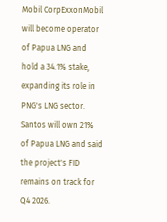Mobil CorpExxonMobil will become operator of Papua LNG and hold a 34.1% stake, expanding its role in PNG's LNG sector.
Santos will own 21% of Papua LNG and said the project's FID remains on track for Q4 2026.